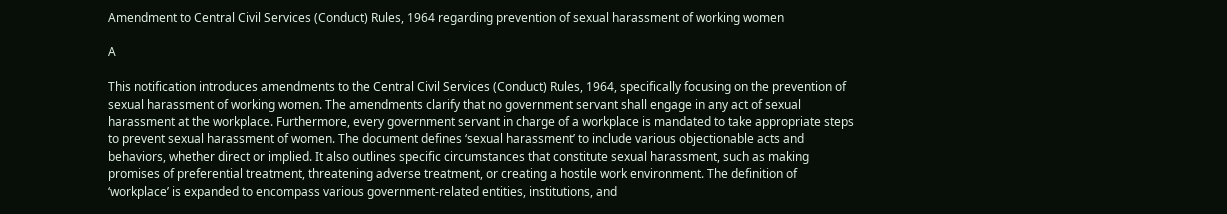Amendment to Central Civil Services (Conduct) Rules, 1964 regarding prevention of sexual harassment of working women

A

This notification introduces amendments to the Central Civil Services (Conduct) Rules, 1964, specifically focusing on the prevention of sexual harassment of working women. The amendments clarify that no government servant shall engage in any act of sexual harassment at the workplace. Furthermore, every government servant in charge of a workplace is mandated to take appropriate steps to prevent sexual harassment of women. The document defines ‘sexual harassment’ to include various objectionable acts and behaviors, whether direct or implied. It also outlines specific circumstances that constitute sexual harassment, such as making promises of preferential treatment, threatening adverse treatment, or creating a hostile work environment. The definition of ‘workplace’ is expanded to encompass various government-related entities, institutions, and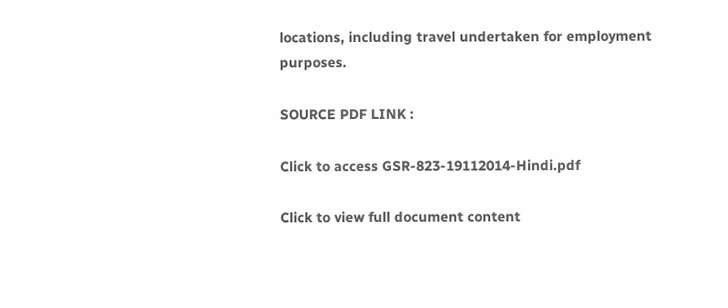locations, including travel undertaken for employment purposes.

SOURCE PDF LINK :

Click to access GSR-823-19112014-Hindi.pdf

Click to view full document content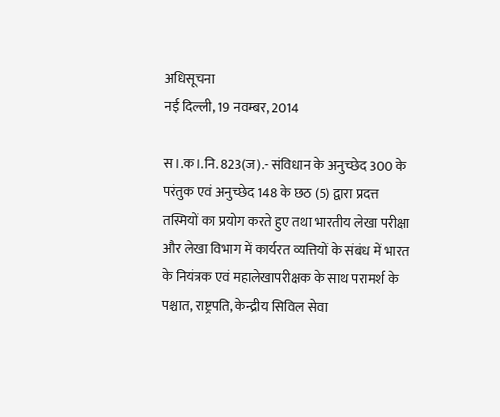अधिसूचना
नई दिल्ली, 19 नवम्बर, 2014

स।.क।.नि. 823(ज).- संविधान के अनुच्छेद 300 के परंतुक एवं अनुच्छेद 148 के छठ (5) द्वारा प्रदत्त तस्मियों का प्रयोग करते हुए तथा भारतीय लेखा परीक्षा और लेखा विभाग में कार्यरत व्यत्तियों के संबंध में भारत के नियंत्रक एवं महालेखापरीक्षक के साथ परामर्श के पश्चात, राष्ट्रपति, केन्द्रीय सिविल सेवा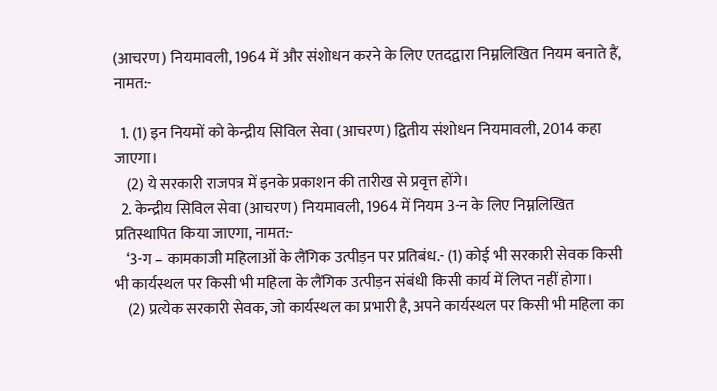(आचरण) नियमावली, 1964 में और संशोधन करने के लिए एतदद्वारा निम्नलिखित नियम बनाते हैं, नामत:-

  1. (1) इन नियमों को केन्द्रीय सिविल सेवा (आचरण) द्वितीय संशोधन नियमावली, 2014 कहा जाएगा।
    (2) ये सरकारी राजपत्र में इनके प्रकाशन की तारीख से प्रवृत्त होंगे।
  2. केन्द्रीय सिविल सेवा (आचरण) नियमावली, 1964 में नियम 3-न के लिए निम्नलिखित प्रतिस्थापित किया जाएगा, नामत:-
    ‘3-ग – कामकाजी महिलाओं के लैंगिक उत्पीड़न पर प्रतिबंध.- (1) कोई भी सरकारी सेवक किसी भी कार्यस्थल पर किसी भी महिला के लैंगिक उत्पीड़न संबंधी किसी कार्य में लिप्त नहीं होगा।
    (2) प्रत्येक सरकारी सेवक, जो कार्यस्थल का प्रभारी है, अपने कार्यस्थल पर किसी भी महिला का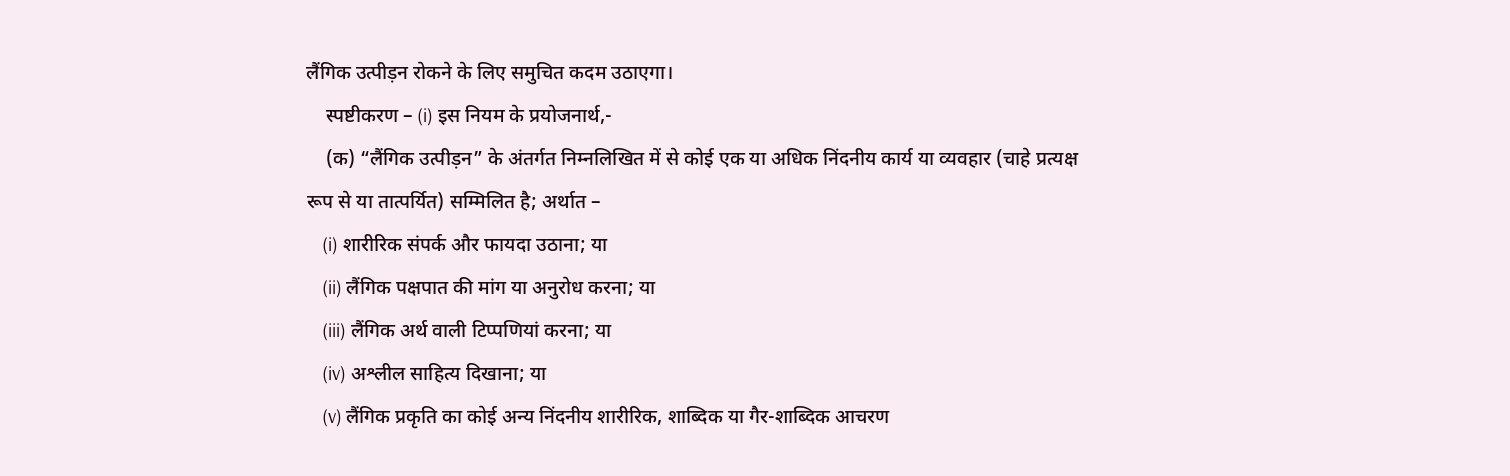लैंगिक उत्पीड़न रोकने के लिए समुचित कदम उठाएगा।
    स्पष्टीकरण – (i) इस नियम के प्रयोजनार्थ,-
    (क) “लैंगिक उत्पीड़न” के अंतर्गत निम्नलिखित में से कोई एक या अधिक निंदनीय कार्य या व्यवहार (चाहे प्रत्यक्ष रूप से या तात्पर्यित) सम्मिलित है; अर्थात –
    (i) शारीरिक संपर्क और फायदा उठाना; या
    (ii) लैंगिक पक्षपात की मांग या अनुरोध करना; या
    (iii) लैंगिक अर्थ वाली टिप्पणियां करना; या
    (iv) अश्लील साहित्य दिखाना; या
    (v) लैंगिक प्रकृति का कोई अन्य निंदनीय शारीरिक, शाब्दिक या गैर-शाब्दिक आचरण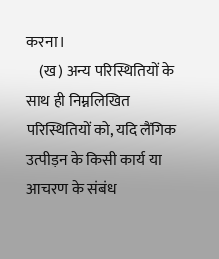करना।
    (ख) अन्य परिस्थितियों के साथ ही निम्नलिखित परिस्थितियों को, यदि लैंगिक उत्पीड़न के किसी कार्य या आचरण के संबंध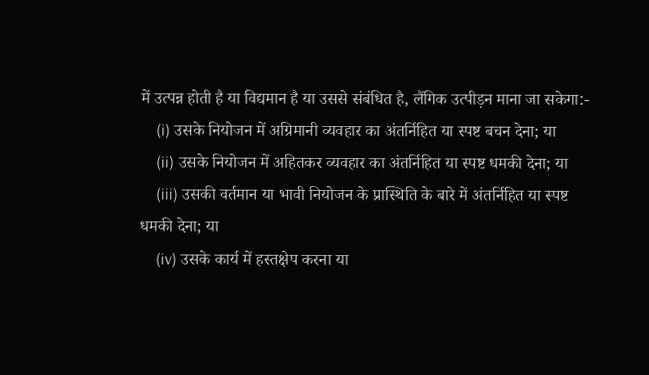में उत्पन्न होती है या विद्यमान है या उससे संबंधित है, लैंगिक उत्पीड़न माना जा सकेगा:-
    (i) उसके नियोजन में अग्रिमानी व्यवहार का अंतर्निहित या स्पष्ट बचन देना; या
    (ii) उसके नियोजन में अहितकर व्यवहार का अंतर्निहित या स्पष्ट धमकी देना; या
    (iii) उसकी वर्तमान या भावी नियोजन के प्रास्थिति के बारे में अंतर्निहित या स्पष्ट धमकी देना; या
    (iv) उसके कार्य में हस्तक्षेप करना या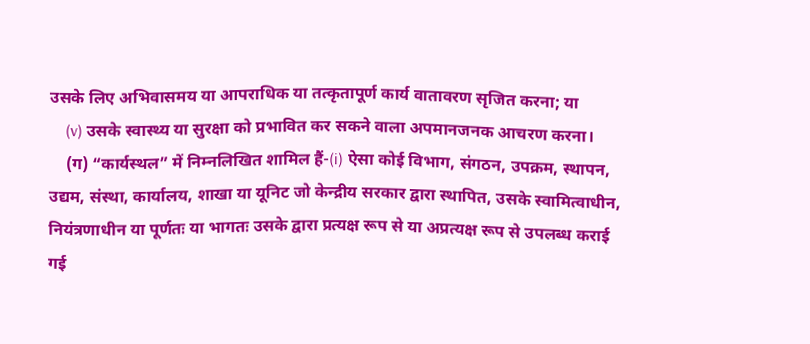उसके लिए अभिवासमय या आपराधिक या तत्कृतापूर्ण कार्य वातावरण सृजित करना; या
    (v) उसके स्वास्थ्य या सुरक्षा को प्रभावित कर सकने वाला अपमानजनक आचरण करना।
    (ग) “कार्यस्थल” में निम्नलिखित शामिल हैं-(i) ऐसा कोई विभाग, संगठन, उपक्रम, स्थापन, उद्यम, संस्था, कार्यालय, शाखा या यूनिट जो केन्द्रीय सरकार द्वारा स्थापित, उसके स्वामित्वाधीन, नियंत्रणाधीन या पूर्णतः या भागतः उसके द्वारा प्रत्यक्ष रूप से या अप्रत्यक्ष रूप से उपलब्ध कराई गई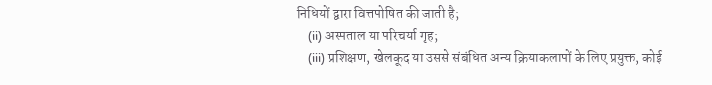निधियों द्वारा वित्तपोषित की जाती है;
    (ii) अस्पताल या परिचर्या गृह;
    (iii) प्रशिक्षण, खेलकूद या उससे संबंधित अन्य क्रियाकलापों के लिए प्रयुक्त, कोई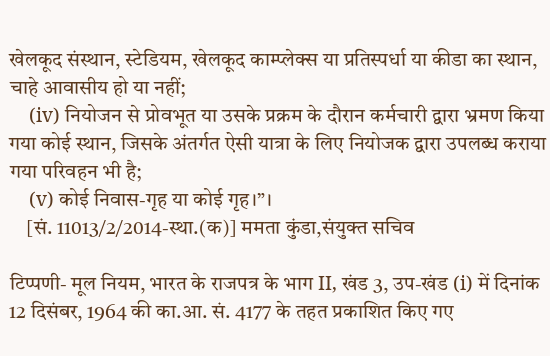खेलकूद संस्थान, स्टेडियम, खेलकूद काम्प्लेक्स या प्रतिस्पर्धा या कीडा का स्थान, चाहे आवासीय हो या नहीं;
    (iv) नियोजन से प्रोवभूत या उसके प्रक्रम के दौरान कर्मचारी द्वारा भ्रमण किया गया कोई स्थान, जिसके अंतर्गत ऐसी यात्रा के लिए नियोजक द्वारा उपलब्ध कराया गया परिवहन भी है;
    (v) कोई निवास-गृह या कोई गृह।”।
    [सं. 11013/2/2014-स्था.(क)] ममता कुंडा,संयुक्त सचिव

टिप्पणी- मूल नियम, भारत के राजपत्र के भाग II, खंड 3, उप-खंड (i) में दिनांक 12 दिसंबर, 1964 की का.आ. सं. 4177 के तहत प्रकाशित किए गए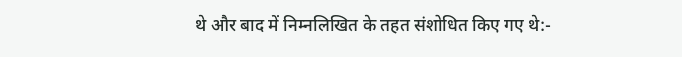थे और बाद में निम्नलिखित के तहत संशोधित किए गए थे:-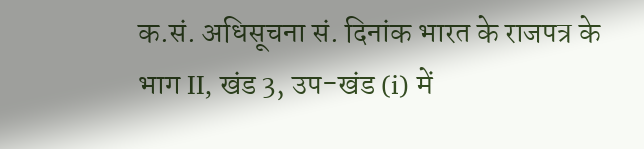क.सं. अधिसूचना सं. दिनांक भारत के राजपत्र के भाग II, खंड 3, उप-खंड (i) में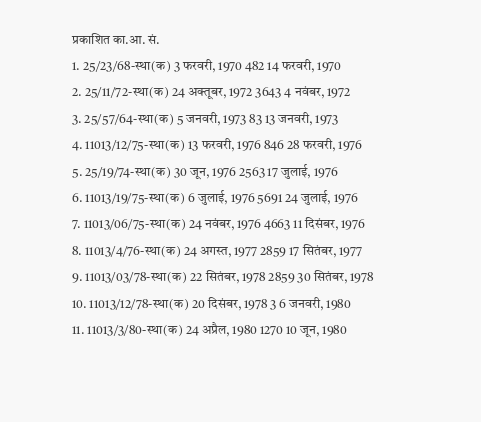प्रकाशित का.आ. सं.
1. 25/23/68-स्था(क) 3 फरवरी, 1970 482 14 फरवरी, 1970
2. 25/11/72-स्था(क) 24 अक्तूबर, 1972 3643 4 नवंबर, 1972
3. 25/57/64-स्था(क) 5 जनवरी, 1973 83 13 जनवरी, 1973
4. 11013/12/75-स्था(क) 13 फरवरी, 1976 846 28 फरवरी, 1976
5. 25/19/74-स्था(क) 30 जून, 1976 2563 17 जुलाई, 1976
6. 11013/19/75-स्था(क) 6 जुलाई, 1976 5691 24 जुलाई, 1976
7. 11013/06/75-स्था(क) 24 नवंबर, 1976 4663 11 दिसंबर, 1976
8. 11013/4/76-स्था(क) 24 अगस्त, 1977 2859 17 सितंबर, 1977
9. 11013/03/78-स्था(क) 22 सितंबर, 1978 2859 30 सितंबर, 1978
10. 11013/12/78-स्था(क) 20 दिसंबर, 1978 3 6 जनवरी, 1980
11. 11013/3/80-स्था(क) 24 अप्रैल, 1980 1270 10 जून, 1980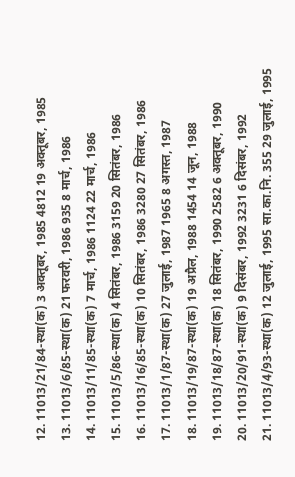12. 11013/21/84-स्था(क) 3 अक्तूबर, 1985 4812 19 अक्तूबर, 1985
13. 11013/6/85-स्था(क) 21 फरवरी, 1986 935 8 मार्च, 1986
14. 11013/11/85-स्था(क) 7 मार्च, 1986 1124 22 मार्च, 1986
15. 11013/5/86-स्था(क) 4 सितंबर, 1986 3159 20 सितंबर, 1986
16. 11013/16/85-स्था(क) 10 सितंबर, 1986 3280 27 सितंबर, 1986
17. 11013/1/87-स्था(क) 27 जुलाई, 1987 1965 8 अगस्त, 1987
18. 11013/19/87-स्था(क) 19 अप्रैल, 1988 1454 14 जून, 1988
19. 11013/18/87-स्था(क) 18 सितंबर, 1990 2582 6 अक्तूबर, 1990
20. 11013/20/91-स्था(क) 9 दिसंबर, 1992 3231 6 दिसंबर, 1992
21. 11013/4/93-स्था(क) 12 जुलाई, 1995 सा.का.नि. 355 29 जुलाई, 1995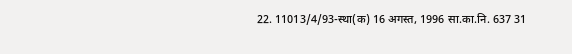22. 11013/4/93-स्था(क) 16 अगस्त, 1996 सा.का.नि. 637 31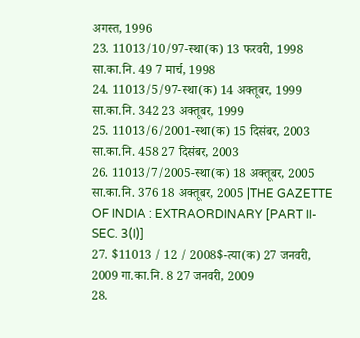अगस्त, 1996
23. 11013/10/97-स्था(क) 13 फरवरी, 1998 सा.का.नि. 49 7 मार्च, 1998
24. 11013/5/97-स्था(क) 14 अक्तूबर, 1999 सा.का.नि. 342 23 अक्तूबर, 1999
25. 11013/6/2001-स्था(क) 15 दिसंबर, 2003 सा.का.नि. 458 27 दिसंबर, 2003
26. 11013/7/2005-स्था(क) 18 अक्तूबर, 2005 सा.का.नि. 376 18 अक्तूबर, 2005 |THE GAZETTE OF INDIA : EXTRAORDINARY [PART II-SEC. 3(I)]
27. $11013 / 12 / 2008$-त्या(क) 27 जनवरी, 2009 गा.का.नि. 8 27 जनवरी, 2009
28.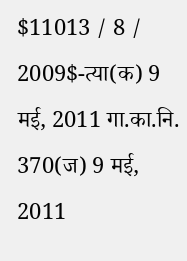$11013 / 8 / 2009$-त्या(क) 9 मई, 2011 गा.का.नि. 370(ज) 9 मई, 2011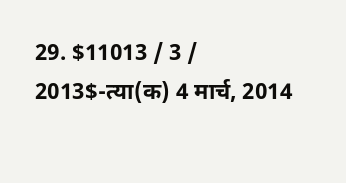29. $11013 / 3 / 2013$-त्या(क) 4 मार्च, 2014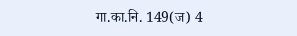गा.का.नि. 149(ज) 4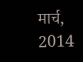मार्च, 2014